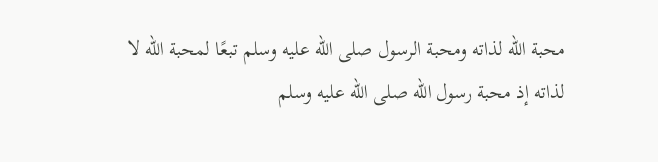محبة الله لذاته ومحبة الرسول صلى الله عليه وسلم تبعًا لمحبة الله لا لذاته إذ محبة رسول الله صلى الله عليه وسلم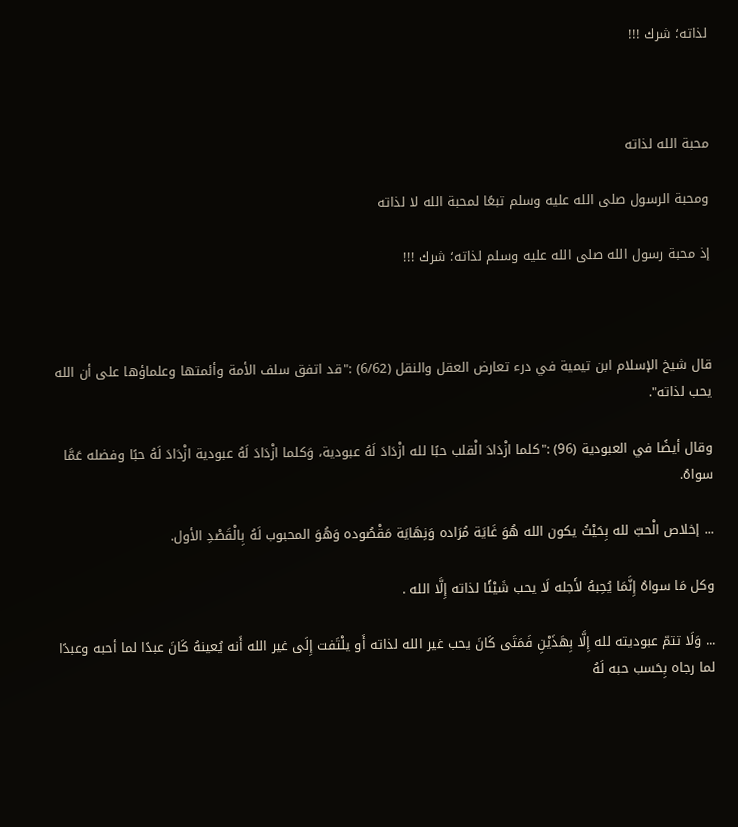لذاته؛ شرك !!!



محبة الله لذاته

ومحبة الرسول صلى الله عليه وسلم تبعًا لمحبة الله لا لذاته

إذ محبة رسول الله صلى الله عليه وسلم لذاته؛ شرك !!!



قال شيخ الإسلام ابن تيمية في درء تعارض العقل والنقل (6/62) :"قد اتفق سلف الأمة وأئمتها وعلماؤها على أن الله يحب لذاته".

وقال أيضًا في العبودية (96) :"كلما ازْدَادَ الْقلب حبًا لله ازْدَادَ لَهُ عبودية، وَكلما ازْدَادَ لَهُ عبودية ازْدَادَ لَهُ حبًا وفضله عَمَّا سواهُ.

... إخلاص الْحبّ لله بِحَيْثُ يكون الله هُوَ غَايَة مُرَاده وَنِهَايَة مَقْصُوده وَهُوَ المحبوب لَهُ بِالْقَصْدِ الأول.

وكل مَا سواهُ إِنَّمَا يُحِبهُ لأَجله لَا يحب شَيْئًا لذاته إِلَّا الله .

... وَلَا تتمّ عبوديته لله إِلَّا بِهَذَيْنِ فَمَتَى كَانَ يحب غير الله لذاته أَو يلْتَفت إِلَى غير الله أَنه يُعينهُ كَانَ عبدًا لما أحبه وعبدًا لما رجاه بِحَسب حبه لَهُ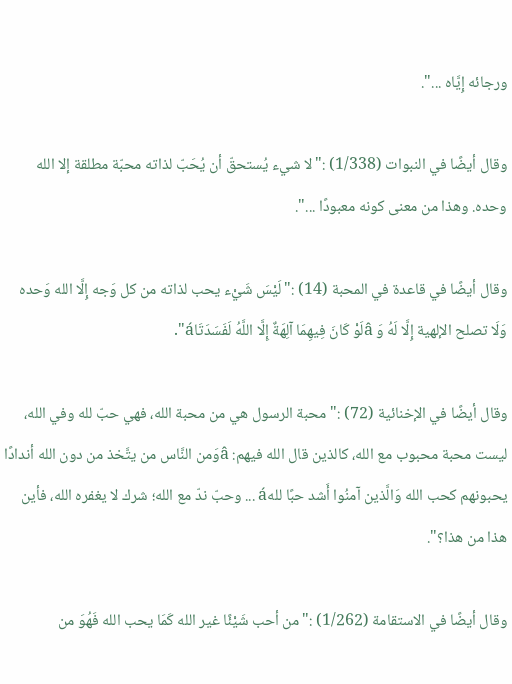ورجائه إِيَّاه ...".

وقال أيضًا في النبوات (1/338) :"لا شيء يُستحقّ أن يُحَبّ لذاته محبّة مطلقة إلا الله وحده. وهذا من معنى كونه معبودًا ...".

وقال أيضًا في قاعدة في المحبة (14) :"لَيْسَ شَيْء يحب لذاته من كل وَجه إِلَّا الله وَحده وَلَا تصلح الإلهية إِلَّا لَهُ وَ âلَوْ كَانَ فِيهِمَا آلِهَةٌ إِلَّا اللَّهُ لَفَسَدَتَاá".

وقال أيضًا في الإخنائية (72) :"محبة الرسول هي من محبة الله، فهي حبّ لله وفي الله، ليست محبة محبوب مع الله، كالذين قال الله فيهم: âوَمن النَّاس من يتَّخذ من دون الله أندادًا يحبونهم كحب الله وَالَّذين آمنُوا أَشد حبًا للهá ... وحبّ ندّ مع الله؛ شرك لا يغفره الله، فأين هذا من هذا؟".

وقال أيضًا في الاستقامة (1/262) :"من أحب شَيْئًا غير الله كَمَا يحب الله فَهُوَ من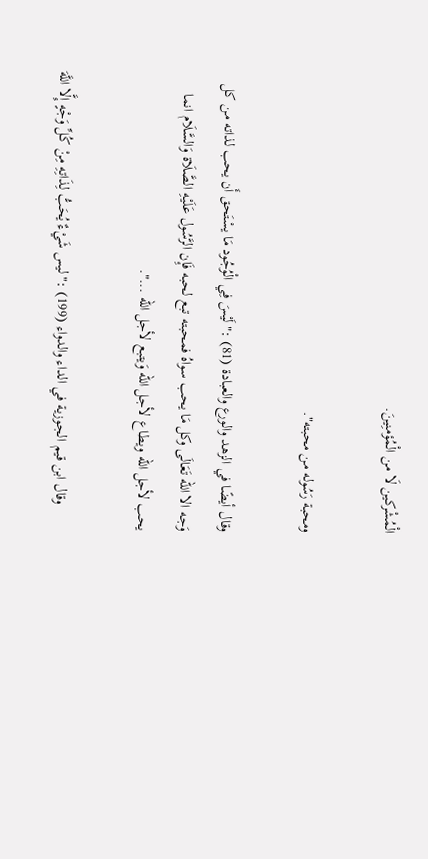الْمُشْركين لَا من الْمُؤمنِينَ.

ومحبة رَسُوله من محبته".

وقال أيضًا في الزهد والورع والعبادة (81) :"لَيْسَ فِي الْوُجُود مَا يسْتَحق أَن يحب لذاته من كل وَجه الا الله تَعَالَى وكل مَا يحب سواهُ فمحبته تبع لحبه فَإِن الرَّسُول عَلَيْهِ الصَّلَاة وَالسَّلَام انما يحب لأجل الله ويطاع لأجل الله وَيتبع لأجل الله ...".

       وقال ابن قيم الجوزية في الداء والدواء (199) :"ليس شَيْءٌ يُحَبُّ لِذَاتِهِ مِنْ كُلِّ وَجْهٍ إِلَّا اللَّهَ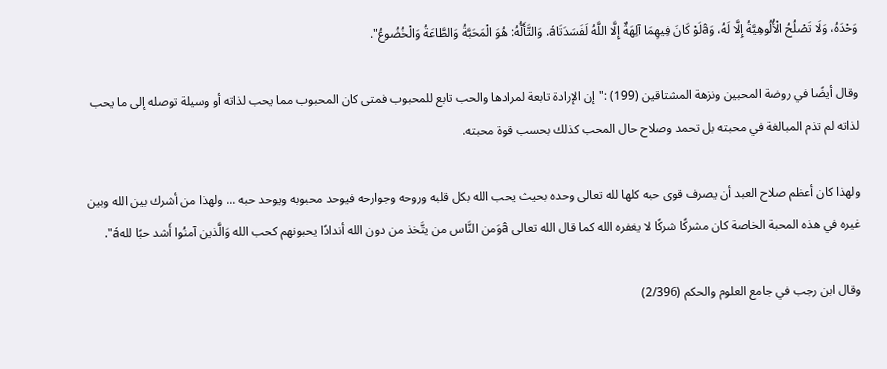وَحْدَهُ، وَلَا تَصْلُحُ الْأُلُوهِيَّةُ إِلَّا لَهُ، وَâلَوْ كَانَ فِيهِمَا آلِهَةٌ إِلَّا اللَّهُ لَفَسَدَتَاá. وَالتَّأَلُّهُ: هُوَ الْمَحَبَّةُ وَالطَّاعَةُ وَالْخُضُوعُ".

وقال أيضًا في روضة المحبين ونزهة المشتاقين (199) :"إن الإرادة تابعة لمرادها والحب تابع للمحبوب فمتى كان المحبوب مما يحب لذاته أو وسيلة توصله إلى ما يحب لذاته لم تذم المبالغة في محبته بل تحمد وصلاح حال المحب كذلك بحسب قوة محبته.

ولهذا كان أعظم صلاح العبد أن يصرف قوى حبه كلها لله تعالى وحده بحيث يحب الله بكل قلبه وروحه وجوارحه فيوحد محبوبه ويوحد حبه ... ولهذا من أشرك بين الله وبين غيره في هذه المحبة الخاصة كان مشركًا شركًا لا يغفره الله كما قال الله تعالى âوَمن النَّاس من يتَّخذ من دون الله أندادًا يحبونهم كحب الله وَالَّذين آمنُوا أَشد حبًا للهá".

وقال ابن رجب في جامع العلوم والحكم (2/396)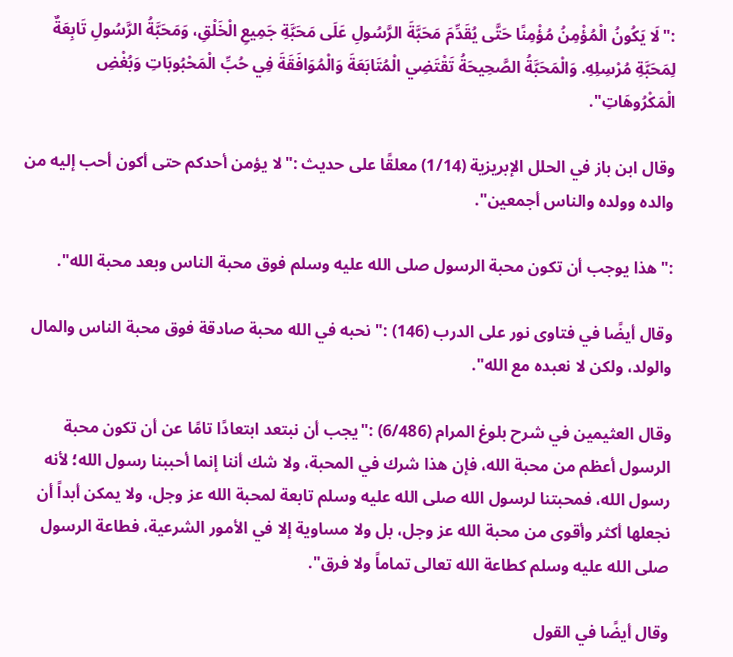:"لَا يَكُونُ الْمُؤْمِنُ مُؤْمِنًا حَتَّى يُقَدِّمَ مَحَبَّةَ الرَّسُولِ عَلَى مَحَبَّةِ جَمِيعِ الْخَلْقِ، وَمَحَبَّةُ الرَّسُولِ تَابِعَةٌ لِمَحَبَّةِ مُرْسِلِهِ. وَالْمَحَبَّةُ الصَّحِيحَةُ تَقْتَضِي الْمُتَابَعَةَ وَالْمُوَافَقَةَ فِي حُبِّ الْمَحْبُوبَاتِ وَبُغْضِ الْمَكْرُوهَاتِ".

وقال ابن باز في الحلل الإبريزية (1/14) معلقًا على حديث :"لا يؤمن أحدكم حتى أكون أحب إليه من والده وولده والناس أجمعين".

:"هذا يوجب أن تكون محبة الرسول صلى الله عليه وسلم فوق محبة الناس وبعد محبة الله".

وقال أيضًا في فتاوى نور على الدرب (146) :"نحبه في الله محبة صادقة فوق محبة الناس والمال والولد، ولكن لا نعبده مع الله".

وقال العثيمين في شرح بلوغ المرام (6/486) :"يجب أن نبتعد ابتعادًا تامًا عن أن تكون محبة الرسول أعظم من محبة الله، فإن هذا شرك في المحبة، ولا شك أننا إنما أحببنا رسول الله؛ لأنه رسول الله، فمحبتنا لرسول الله صلى الله عليه وسلم تابعة لمحبة الله عز وجل، ولا يمكن أبداً أن نجعلها أكثر وأقوى من محبة الله عز وجل، بل ولا مساوية إلا في الأمور الشرعية، فطاعة الرسول صلى الله عليه وسلم كطاعة الله تعالى تماماً ولا فرق".

وقال أيضًا في القول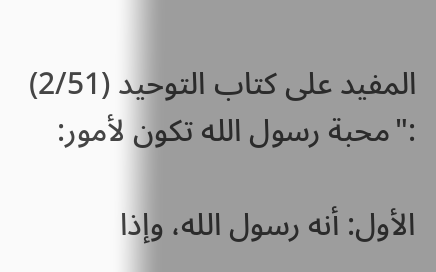المفيد على كتاب التوحيد (2/51) :"محبة رسول الله تكون لأمور:

الأول: أنه رسول الله، وإذا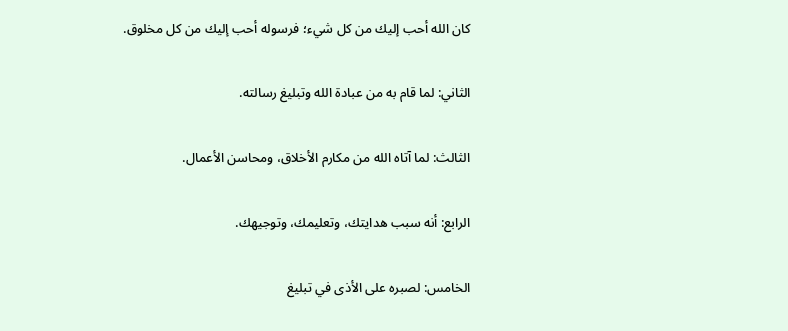كان الله أحب إليك من كل شيء؛ فرسوله أحب إليك من كل مخلوق.

الثاني: لما قام به من عبادة الله وتبليغ رسالته.

الثالث: لما آتاه الله من مكارم الأخلاق، ومحاسن الأعمال.

الرابع: أنه سبب هدايتك، وتعليمك، وتوجيهك.

الخامس: لصبره على الأذى في تبليغ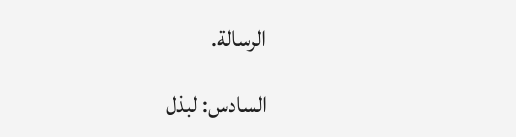الرسالة.

السادس: لبذل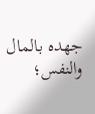جهده بالمال والنفس؛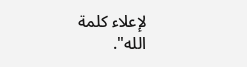لإعلاء كلمة الله".